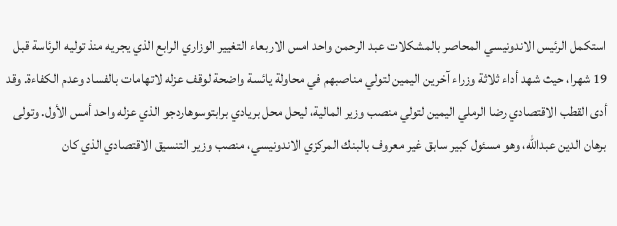استكمل الرئيس الاندونيسي المحاصر بالمشكلات عبد الرحمن واحد امس الاربعاء التغيير الوزاري الرابع الذي يجريه منذ توليه الرئاسة قبل 19 شهرا، حيث شهد أداء ثلاثة وزراء آخرين اليمين لتولي مناصبهم في محاولة يائسة واضحة لوقف عزله لاتهامات بالفساد وعدم الكفاءة. وقد أدى القطب الاقتصادي رضا الرملي اليمين لتولي منصب وزير المالية، ليحل محل بريادي برابتوسوهاردجو الذي عزله واحد أمس الأول. وتولى برهان الدين عبدالله، وهو مسئول كبير سابق غير معروف بالبنك المركزي الاندونيسي، منصب وزير التنسيق الاقتصادي الذي كان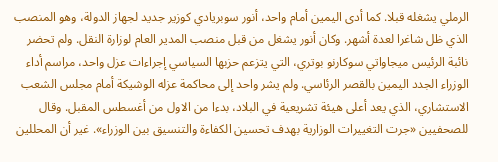الرملي يشغله قبلا. كما أدى اليمين أمام واحد، أنور سوبريادي كوزير جديد لجهاز الدولة، وهو المنصب الذي ظل شاغرا لعدة أشهر. وكان أنور يشغل من قبل منصب المدير العام لوزارة النقل. ولم تحضر نائبة الرئيس ميجاواتي سوكارنو بوتري، التي يتزعم حزبها السياسي إجراءات عزل واحد، مراسم أداء الوزراء الجدد اليمين بالقصر الرئاسي. ولم يشر واحد إلى محاكمة عزله الوشيكة أمام مجلس الشعب الاستشاري، الذي يعد أعلى هيئة تشريعية في البلاد، بدءا من الاول من أغسطس المقبل. وقال للصحفيين «جرت التغييرات الوزارية بهدف تحسين الكفاءة والتنسيق بين الوزراء». غير أن المحللين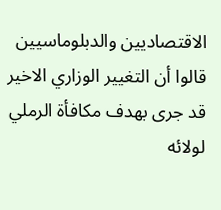الاقتصاديين والدبلوماسيين قالوا أن التغيير الوزاري الاخير قد جرى بهدف مكافأة الرملي لولائه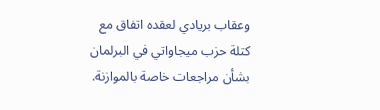وعقاب بريادي لعقده اتفاق مع كتلة حزب ميجاواتي في البرلمان بشأن مراجعات خاصة بالموازنة.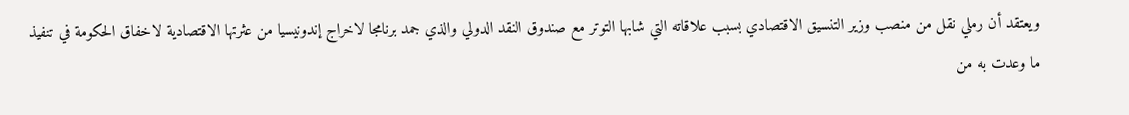ويعتقد أن رملي نقل من منصب وزير التنسيق الاقتصادي بسبب علاقاته التي شابها التوتر مع صندوق النقد الدولي والذي جمد برنامجا لاخراج إندونيسيا من عثرتها الاقتصادية لاخفاق الحكومة في تنفيذ ما وعدت به من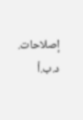إصلاحات. د.ب.أ